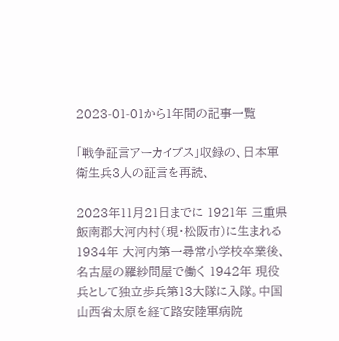2023-01-01から1年間の記事一覧

「戦争証言アーカイブス」収録の、日本軍衛生兵3人の証言を再読、

2023年11月21日までに 1921年 三重県飯南郡大河内村(現・松阪市)に生まれる 1934年 大河内第一尋常小学校卒業後、名古屋の羅紗問屋で働く 1942年 現役兵として独立歩兵第13大隊に入隊。中国山西省太原を経て路安陸軍病院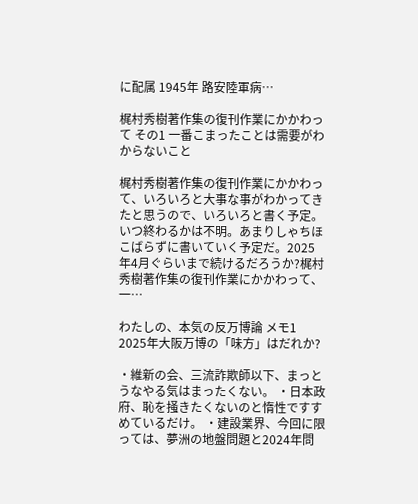に配属 1945年 路安陸軍病…

梶村秀樹著作集の復刊作業にかかわって その1 一番こまったことは需要がわからないこと

梶村秀樹著作集の復刊作業にかかわって、いろいろと大事な事がわかってきたと思うので、いろいろと書く予定。いつ終わるかは不明。あまりしゃちほこばらずに書いていく予定だ。2025年4月ぐらいまで続けるだろうか?梶村秀樹著作集の復刊作業にかかわって、一…

わたしの、本気の反万博論 メモ1 2025年大阪万博の「味方」はだれか?

・維新の会、三流詐欺師以下、まっとうなやる気はまったくない。 ・日本政府、恥を掻きたくないのと惰性ですすめているだけ。 ・建設業界、今回に限っては、夢洲の地盤問題と2024年問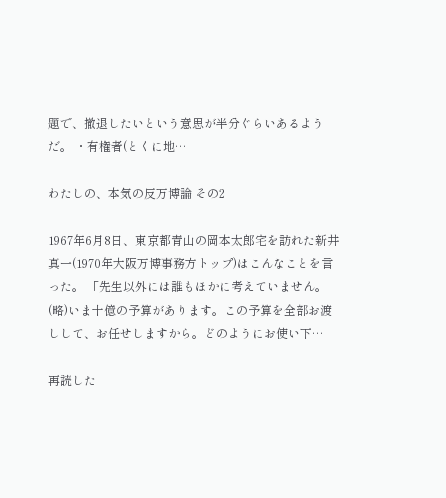題で、撤退したいという意思が半分ぐらいあるようだ。 ・有権者(とくに地…

わたしの、本気の反万博論 その2

1967年6月8日、東京都青山の岡本太郎宅を訪れた新井真一(1970年大阪万博事務方トップ)はこんなことを言った。 「先生以外には誰もほかに考えていません。(略)いま十億の予算があります。この予算を全部お渡しして、お任せしますから。どのようにお使い下…

再読した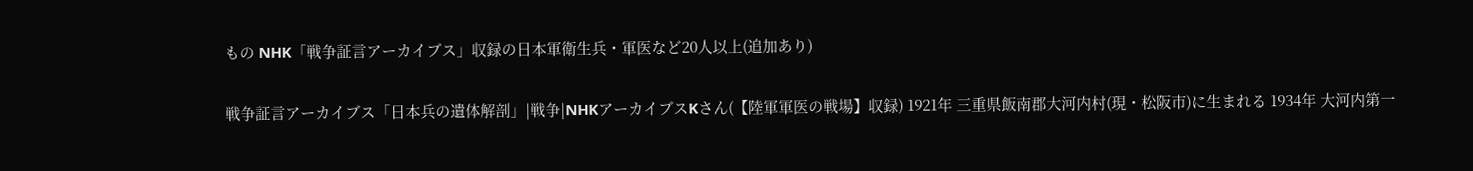もの NHK「戦争証言アーカイブス」収録の日本軍衛生兵・軍医など20人以上(追加あり)

戦争証言アーカイブス「日本兵の遺体解剖」|戦争|NHKアーカイブスKさん(【陸軍軍医の戦場】収録) 1921年 三重県飯南郡大河内村(現・松阪市)に生まれる 1934年 大河内第一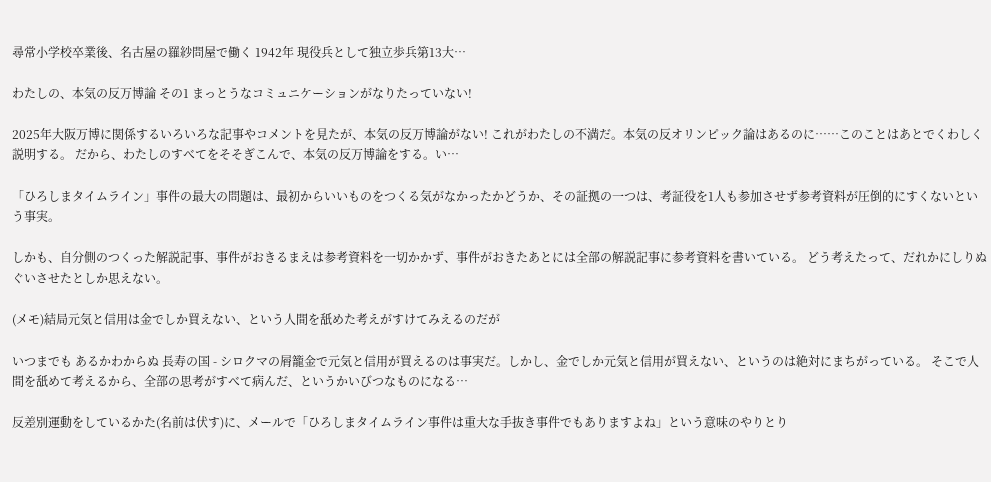尋常小学校卒業後、名古屋の羅紗問屋で働く 1942年 現役兵として独立歩兵第13大…

わたしの、本気の反万博論 その1 まっとうなコミュニケーションがなりたっていない!

2025年大阪万博に関係するいろいろな記事やコメントを見たが、本気の反万博論がない! これがわたしの不満だ。本気の反オリンピック論はあるのに……このことはあとでくわしく説明する。 だから、わたしのすべてをそそぎこんで、本気の反万博論をする。い…

「ひろしまタイムライン」事件の最大の問題は、最初からいいものをつくる気がなかったかどうか、その証拠の一つは、考証役を1人も参加させず参考資料が圧倒的にすくないという事実。

しかも、自分側のつくった解説記事、事件がおきるまえは参考資料を一切かかず、事件がおきたあとには全部の解説記事に参考資料を書いている。 どう考えたって、だれかにしりぬぐいさせたとしか思えない。

(メモ)結局元気と信用は金でしか買えない、という人間を舐めた考えがすけてみえるのだが

いつまでも あるかわからぬ 長寿の国 - シロクマの屑籠金で元気と信用が買えるのは事実だ。しかし、金でしか元気と信用が買えない、というのは絶対にまちがっている。 そこで人間を舐めて考えるから、全部の思考がすべて病んだ、というかいびつなものになる…

反差別運動をしているかた(名前は伏す)に、メールで「ひろしまタイムライン事件は重大な手抜き事件でもありますよね」という意味のやりとり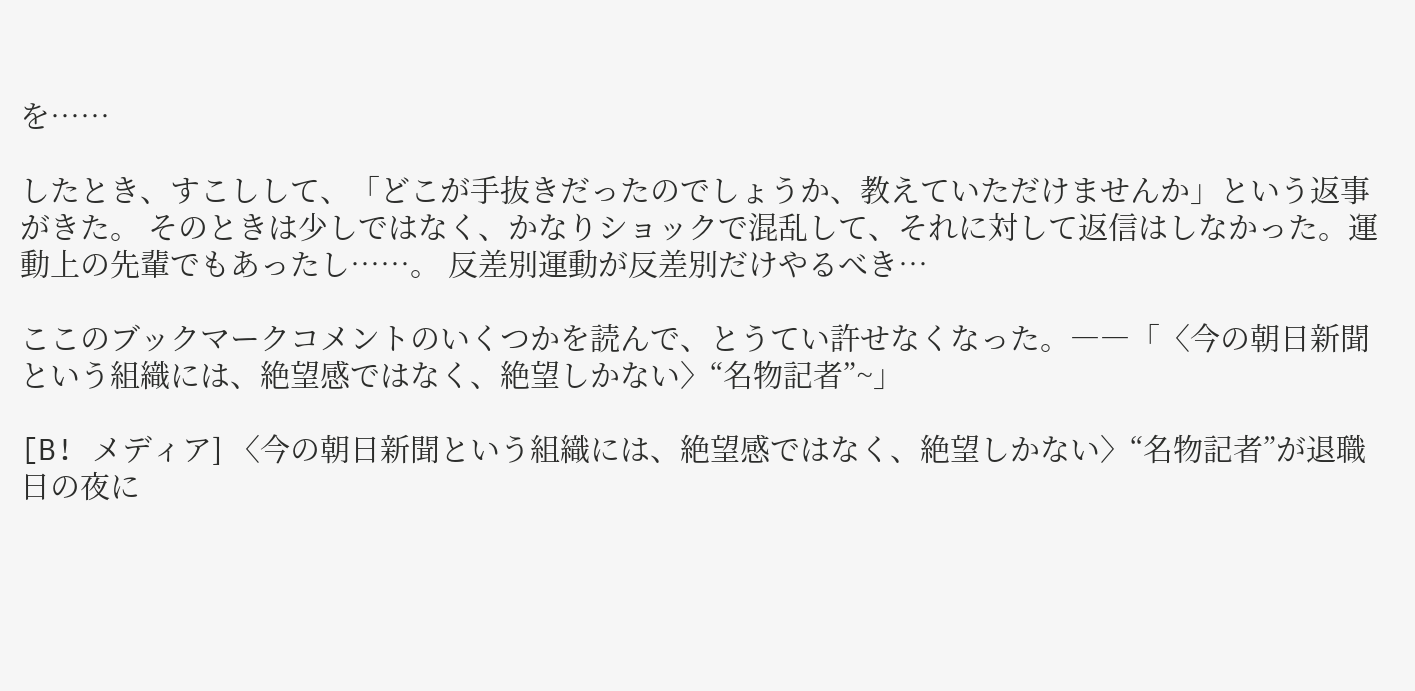を……

したとき、すこしして、「どこが手抜きだったのでしょうか、教えていただけませんか」という返事がきた。 そのときは少しではなく、かなりショックで混乱して、それに対して返信はしなかった。運動上の先輩でもあったし……。 反差別運動が反差別だけやるべき…

ここのブックマークコメントのいくつかを読んで、とうてい許せなくなった。――「〈今の朝日新聞という組織には、絶望感ではなく、絶望しかない〉“名物記者”~」

[B! メディア] 〈今の朝日新聞という組織には、絶望感ではなく、絶望しかない〉“名物記者”が退職日の夜に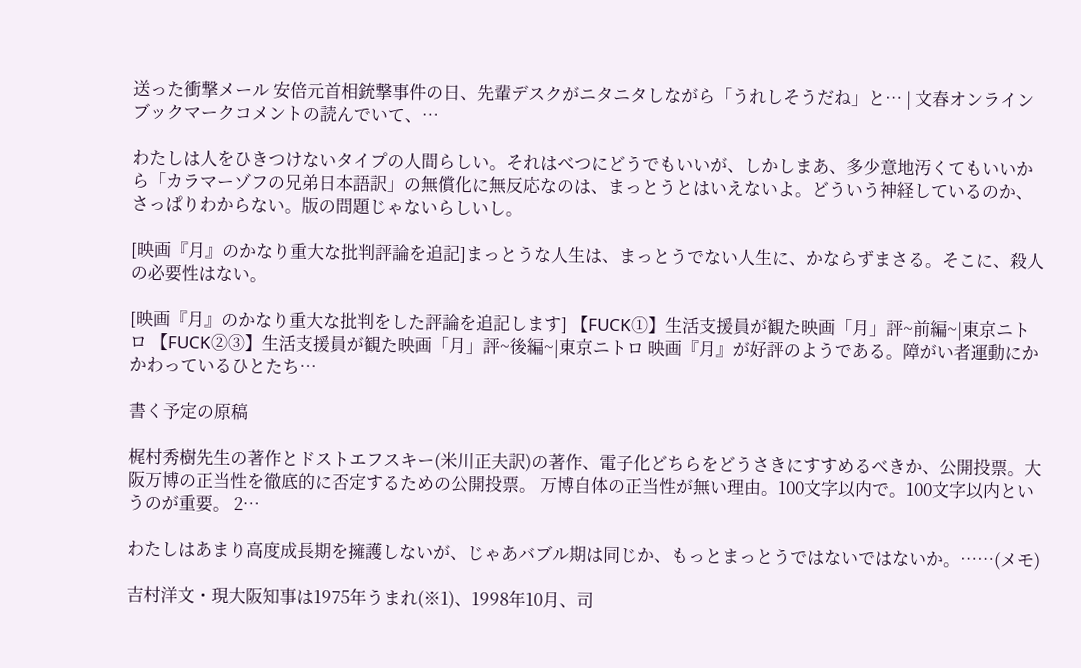送った衝撃メール 安倍元首相銃撃事件の日、先輩デスクがニタニタしながら「うれしそうだね」と… | 文春オンラインブックマークコメントの読んでいて、…

わたしは人をひきつけないタイプの人間らしい。それはべつにどうでもいいが、しかしまあ、多少意地汚くてもいいから「カラマーゾフの兄弟日本語訳」の無償化に無反応なのは、まっとうとはいえないよ。どういう神経しているのか、さっぱりわからない。版の問題じゃないらしいし。

[映画『月』のかなり重大な批判評論を追記]まっとうな人生は、まっとうでない人生に、かならずまさる。そこに、殺人の必要性はない。

[映画『月』のかなり重大な批判をした評論を追記します] 【FUCK①】生活支援員が観た映画「月」評~前編~|東京ニトロ 【FUCK②③】生活支援員が観た映画「月」評~後編~|東京ニトロ 映画『月』が好評のようである。障がい者運動にかかわっているひとたち…

書く予定の原稿

梶村秀樹先生の著作とドストエフスキー(米川正夫訳)の著作、電子化どちらをどうさきにすすめるべきか、公開投票。大阪万博の正当性を徹底的に否定するための公開投票。 万博自体の正当性が無い理由。100文字以内で。100文字以内というのが重要。 2…

わたしはあまり高度成長期を擁護しないが、じゃあバブル期は同じか、もっとまっとうではないではないか。……(メモ)

吉村洋文・現大阪知事は1975年うまれ(※1)、1998年10月、司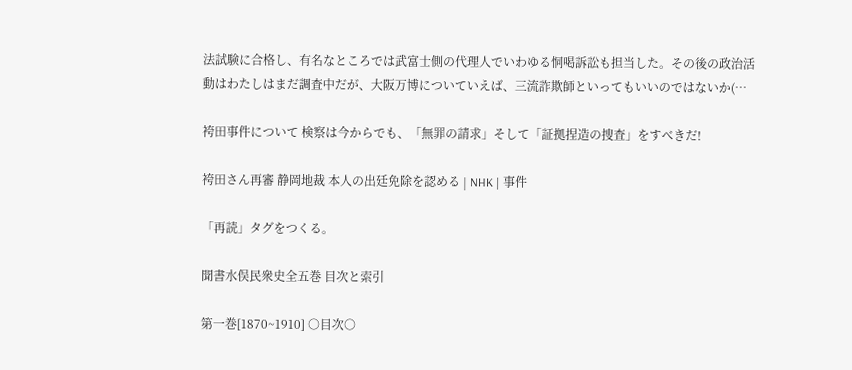法試験に合格し、有名なところでは武富士側の代理人でいわゆる恫喝訴訟も担当した。その後の政治活動はわたしはまだ調査中だが、大阪万博についていえば、三流詐欺師といってもいいのではないか(…

袴田事件について 検察は今からでも、「無罪の請求」そして「証拠捏造の捜査」をすべきだ!

袴田さん再審 静岡地裁 本人の出廷免除を認める | NHK | 事件

「再読」タグをつくる。

聞書水俣民衆史全五巻 目次と索引

第一巻[1870~1910] ○目次○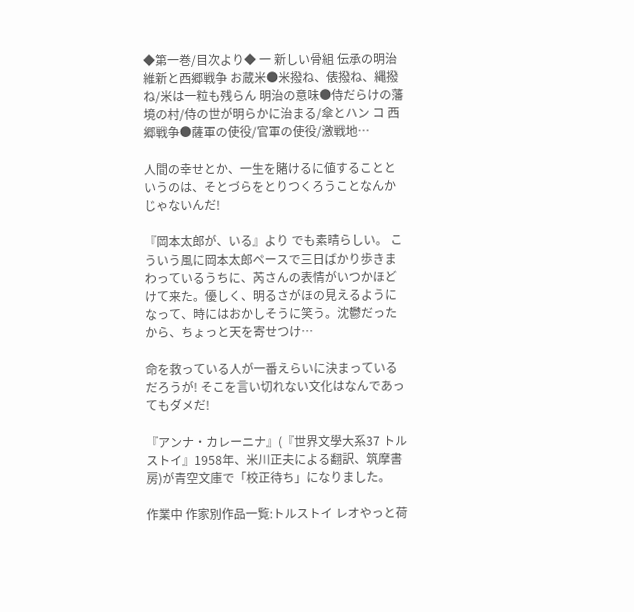◆第一巻/目次より◆ 一 新しい骨組 伝承の明治維新と西郷戦争 お蔵米●米撥ね、俵撥ね、縄撥ね/米は一粒も残らん 明治の意味●侍だらけの藩境の村/侍の世が明らかに治まる/傘とハン コ 西郷戦争●薩軍の使役/官軍の使役/激戦地…

人間の幸せとか、一生を賭けるに値することというのは、そとづらをとりつくろうことなんかじゃないんだ!

『岡本太郎が、いる』より でも素晴らしい。 こういう風に岡本太郎ペースで三日ばかり歩きまわっているうちに、芮さんの表情がいつかほどけて来た。優しく、明るさがほの見えるようになって、時にはおかしそうに笑う。沈鬱だったから、ちょっと天を寄せつけ…

命を救っている人が一番えらいに決まっているだろうが! そこを言い切れない文化はなんであってもダメだ!

『アンナ・カレーニナ』(『世界文學大系37 トルストイ』1958年、米川正夫による翻訳、筑摩書房)が青空文庫で「校正待ち」になりました。

作業中 作家別作品一覧:トルストイ レオやっと荷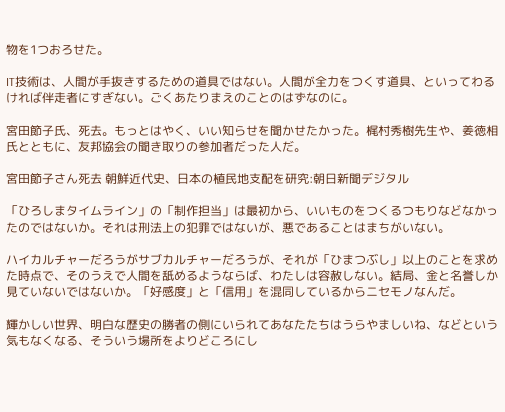物を1つおろせた。

IT技術は、人間が手抜きするための道具ではない。人間が全力をつくす道具、といってわるければ伴走者にすぎない。ごくあたりまえのことのはずなのに。

宮田節子氏、死去。もっとはやく、いい知らせを聞かせたかった。梶村秀樹先生や、姜徳相氏とともに、友邦協会の聞き取りの参加者だった人だ。

宮田節子さん死去 朝鮮近代史、日本の植民地支配を研究:朝日新聞デジタル

「ひろしまタイムライン」の「制作担当」は最初から、いいものをつくるつもりなどなかったのではないか。それは刑法上の犯罪ではないが、悪であることはまちがいない。

ハイカルチャーだろうがサブカルチャーだろうが、それが「ひまつぶし」以上のことを求めた時点で、そのうえで人間を舐めるようならば、わたしは容赦しない。結局、金と名誉しか見ていないではないか。「好感度」と「信用」を混同しているからニセモノなんだ。

輝かしい世界、明白な歴史の勝者の側にいられてあなたたちはうらやましいね、などという気もなくなる、そういう場所をよりどころにし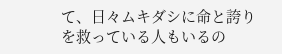て、日々ムキダシに命と誇りを救っている人もいるの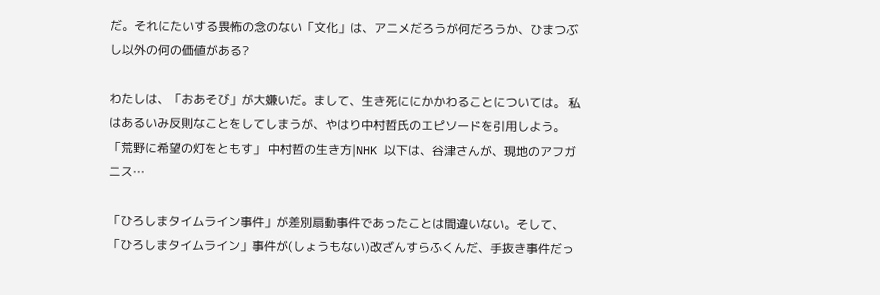だ。それにたいする畏怖の念のない「文化」は、アニメだろうが何だろうか、ひまつぶし以外の何の価値がある?

わたしは、「おあそび」が大嫌いだ。まして、生き死ににかかわることについては。 私はあるいみ反則なことをしてしまうが、やはり中村哲氏のエピソードを引用しよう。 「荒野に希望の灯をともす」 中村哲の生き方|NHK 以下は、谷津さんが、現地のアフガニス…

「ひろしまタイムライン事件」が差別扇動事件であったことは間違いない。そして、「ひろしまタイムライン」事件が(しょうもない)改ざんすらふくんだ、手抜き事件だっ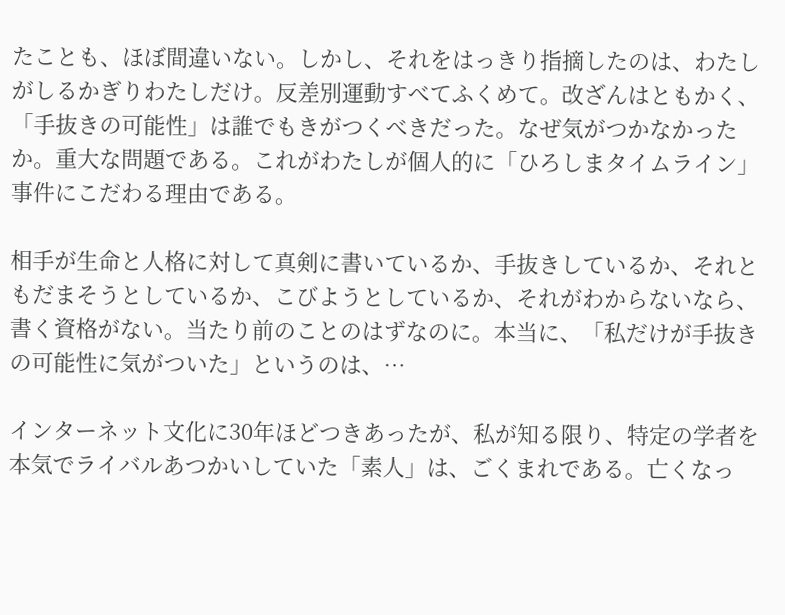たことも、ほぼ間違いない。しかし、それをはっきり指摘したのは、わたしがしるかぎりわたしだけ。反差別運動すべてふくめて。改ざんはともかく、「手抜きの可能性」は誰でもきがつくべきだった。なぜ気がつかなかったか。重大な問題である。これがわたしが個人的に「ひろしまタイムライン」事件にこだわる理由である。

相手が生命と人格に対して真剣に書いているか、手抜きしているか、それともだまそうとしているか、こびようとしているか、それがわからないなら、書く資格がない。当たり前のことのはずなのに。本当に、「私だけが手抜きの可能性に気がついた」というのは、…

インターネット文化に30年ほどつきあったが、私が知る限り、特定の学者を本気でライバルあつかいしていた「素人」は、ごくまれである。亡くなっ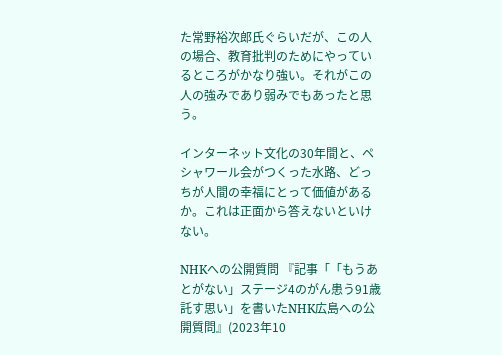た常野裕次郎氏ぐらいだが、この人の場合、教育批判のためにやっているところがかなり強い。それがこの人の強みであり弱みでもあったと思う。

インターネット文化の30年間と、ペシャワール会がつくった水路、どっちが人間の幸福にとって価値があるか。これは正面から答えないといけない。

NHKへの公開質問 『記事「「もうあとがない」ステージ4のがん患う91歳 託す思い」を書いたNHK広島への公開質問』(2023年10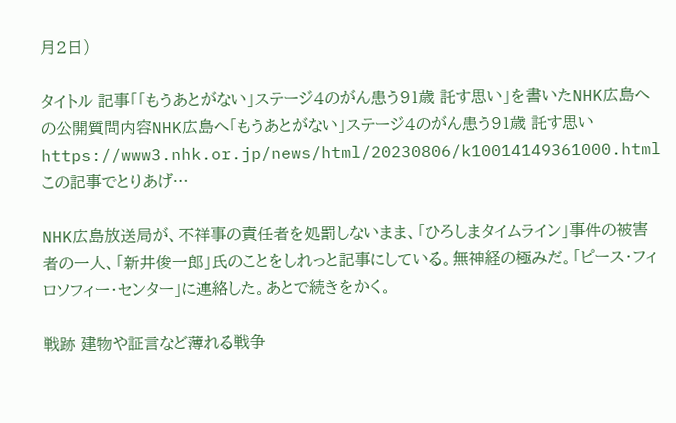月2日)

タイトル 記事「「もうあとがない」ステージ4のがん患う91歳 託す思い」を書いたNHK広島への公開質問内容NHK広島へ「もうあとがない」ステージ4のがん患う91歳 託す思い https://www3.nhk.or.jp/news/html/20230806/k10014149361000.htmlこの記事でとりあげ…

NHK広島放送局が、不祥事の責任者を処罰しないまま、「ひろしまタイムライン」事件の被害者の一人、「新井俊一郎」氏のことをしれっと記事にしている。無神経の極みだ。「ピース・フィロソフィー・センター」に連絡した。あとで続きをかく。

戦跡 建物や証言など薄れる戦争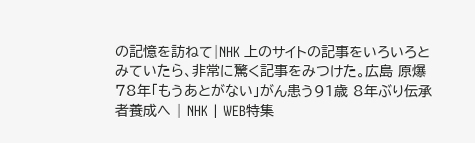の記憶を訪ねて|NHK 上のサイトの記事をいろいろとみていたら、非常に驚く記事をみつけた。広島 原爆78年「もうあとがない」がん患う91歳 8年ぶり伝承者養成へ | NHK | WEB特集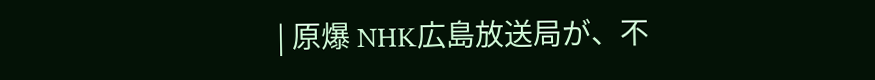| 原爆 NHK広島放送局が、不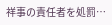祥事の責任者を処罰…